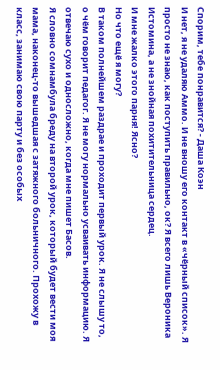Спорим, тебе понравится? - Даша Коэн
И нет, я не удаляю Аммо. И не вношу его контакт в «чёрный список». Я просто не знаю, как поступить правильно, ок? Я всего лишь Вероника Истомина, а не знойная похитительница сердец.
И мне жалко этого парня! Ясно?
Но что ещё я могу?
В таком полнейшем раздрае и проходит первый урок. Я не слышу то, о чём говорит педагог. Я не могу нормально усваивать информацию. Я отвечаю сухо и односложно, когда мне пишет Басов.
Я словно сомнамбула бреду на второй урок, который будет вести моя мама, наконец-то вышедшая с затяжного больничного. Прохожу в класс, занимаю свою парту и без особых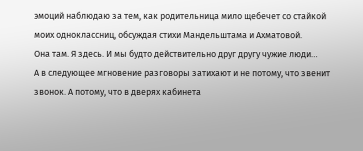эмоций наблюдаю за тем, как родительница мило щебечет со стайкой моих одноклассниц, обсуждая стихи Мандельштама и Ахматовой.
Она там. Я здесь. И мы будто действительно друг другу чужие люди…
А в следующее мгновение разговоры затихают и не потому, что звенит звонок. А потому, что в дверях кабинета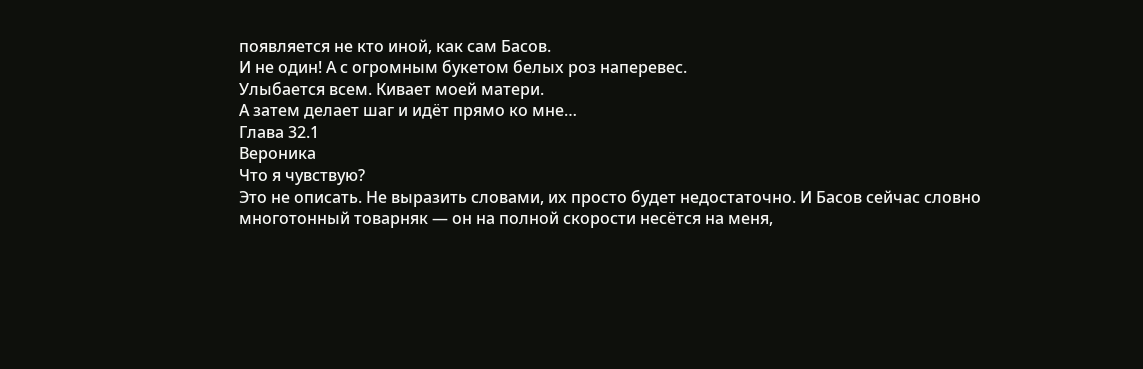появляется не кто иной, как сам Басов.
И не один! А с огромным букетом белых роз наперевес.
Улыбается всем. Кивает моей матери.
А затем делает шаг и идёт прямо ко мне…
Глава 32.1
Вероника
Что я чувствую?
Это не описать. Не выразить словами, их просто будет недостаточно. И Басов сейчас словно многотонный товарняк — он на полной скорости несётся на меня,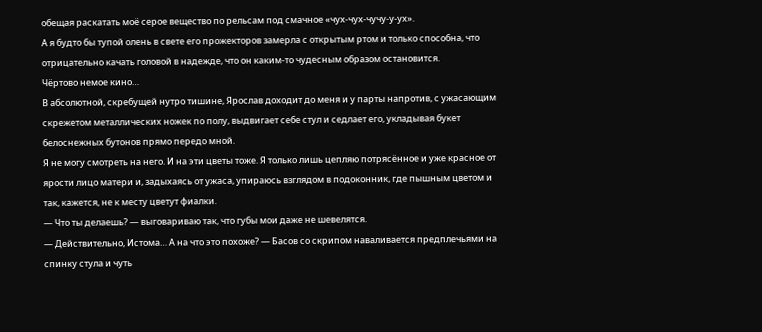обещая раскатать моё серое вещество по рельсам под смачное «чух-чух-чучу-у-ух».
А я будто бы тупой олень в свете его прожекторов замерла с открытым ртом и только способна, что отрицательно качать головой в надежде, что он каким-то чудесным образом остановится.
Чёртово немое кино…
В абсолютной, скребущей нутро тишине, Ярослав доходит до меня и у парты напротив, с ужасающим скрежетом металлических ножек по полу, выдвигает себе стул и седлает его, укладывая букет белоснежных бутонов прямо передо мной.
Я не могу смотреть на него. И на эти цветы тоже. Я только лишь цепляю потрясённое и уже красное от ярости лицо матери и, задыхаясь от ужаса, упираюсь взглядом в подоконник, где пышным цветом и так, кажется, не к месту цветут фиалки.
— Что ты делаешь? — выговариваю так, что губы мои даже не шевелятся.
— Действительно, Истома… А на что это похоже? — Басов со скрипом наваливается предплечьями на спинку стула и чуть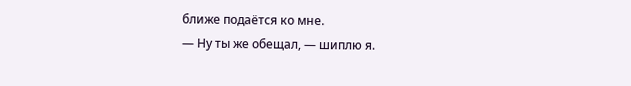ближе подаётся ко мне.
— Ну ты же обещал, — шиплю я.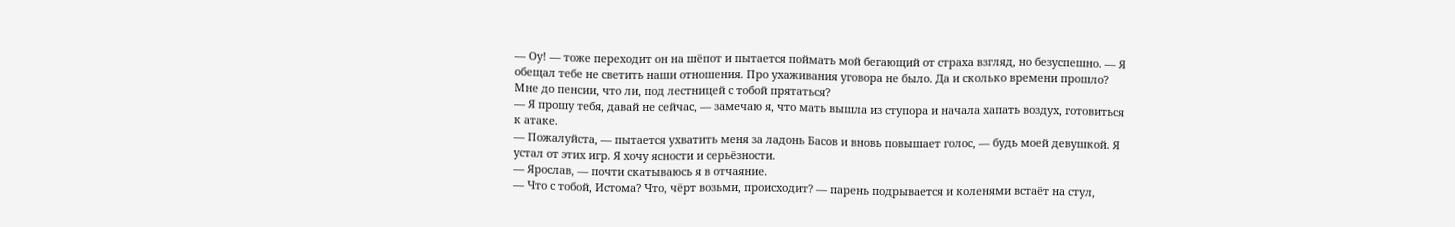— Оу! — тоже переходит он на шёпот и пытается поймать мой бегающий от страха взгляд, но безуспешно. — Я обещал тебе не светить наши отношения. Про ухаживания уговора не было. Да и сколько времени прошло? Мне до пенсии, что ли, под лестницей с тобой прятаться?
— Я прошу тебя, давай не сейчас, — замечаю я, что мать вышла из ступора и начала хапать воздух, готовиться к атаке.
— Пожалуйста, — пытается ухватить меня за ладонь Басов и вновь повышает голос, — будь моей девушкой. Я устал от этих игр. Я хочу ясности и серьёзности.
— Ярослав, — почти скатываюсь я в отчаяние.
— Что с тобой, Истома? Что, чёрт возьми, происходит? — парень подрывается и коленями встаёт на стул,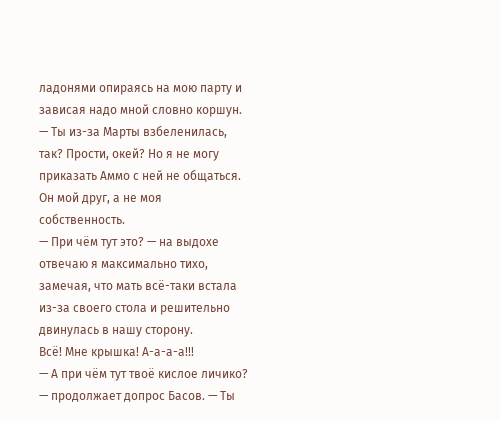ладонями опираясь на мою парту и зависая надо мной словно коршун. — Ты из-за Марты взбеленилась, так? Прости, окей? Но я не могу приказать Аммо с ней не общаться. Он мой друг, а не моя собственность.
— При чём тут это? — на выдохе отвечаю я максимально тихо, замечая, что мать всё-таки встала из-за своего стола и решительно двинулась в нашу сторону.
Всё! Мне крышка! А-а-а-а!!!
— А при чём тут твоё кислое личико? — продолжает допрос Басов. — Ты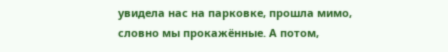увидела нас на парковке, прошла мимо, словно мы прокажённые. А потом,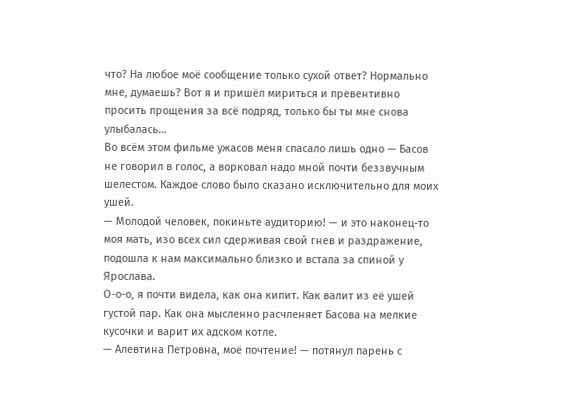что? На любое моё сообщение только сухой ответ? Нормально мне, думаешь? Вот я и пришёл мириться и превентивно просить прощения за всё подряд, только бы ты мне снова улыбалась…
Во всём этом фильме ужасов меня спасало лишь одно — Басов не говорил в голос, а ворковал надо мной почти беззвучным шелестом. Каждое слово было сказано исключительно для моих ушей.
— Молодой человек, покиньте аудиторию! — и это наконец-то моя мать, изо всех сил сдерживая свой гнев и раздражение, подошла к нам максимально близко и встала за спиной у Ярослава.
О-о-о, я почти видела, как она кипит. Как валит из её ушей густой пар. Как она мысленно расчленяет Басова на мелкие кусочки и варит их адском котле.
— Алевтина Петровна, моё почтение! — потянул парень с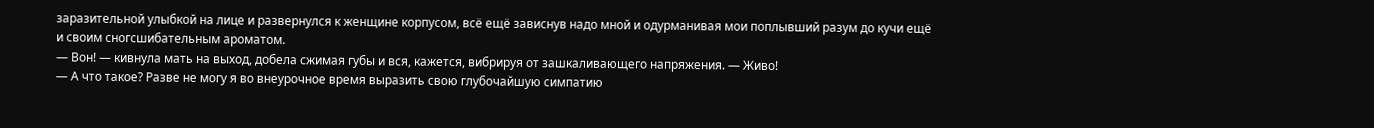заразительной улыбкой на лице и развернулся к женщине корпусом, всё ещё зависнув надо мной и одурманивая мои поплывший разум до кучи ещё и своим сногсшибательным ароматом.
— Вон! — кивнула мать на выход, добела сжимая губы и вся, кажется, вибрируя от зашкаливающего напряжения. — Живо!
— А что такое? Разве не могу я во внеурочное время выразить свою глубочайшую симпатию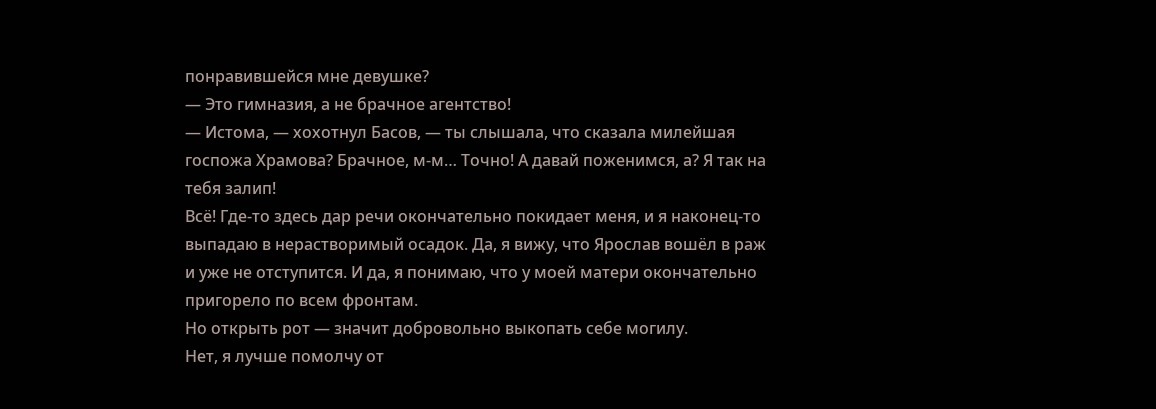понравившейся мне девушке?
— Это гимназия, а не брачное агентство!
— Истома, — хохотнул Басов, — ты слышала, что сказала милейшая госпожа Храмова? Брачное, м-м… Точно! А давай поженимся, а? Я так на тебя залип!
Всё! Где-то здесь дар речи окончательно покидает меня, и я наконец-то выпадаю в нерастворимый осадок. Да, я вижу, что Ярослав вошёл в раж и уже не отступится. И да, я понимаю, что у моей матери окончательно пригорело по всем фронтам.
Но открыть рот — значит добровольно выкопать себе могилу.
Нет, я лучше помолчу от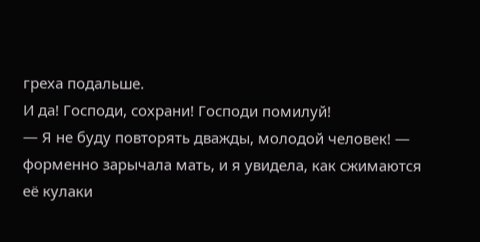греха подальше.
И да! Господи, сохрани! Господи помилуй!
— Я не буду повторять дважды, молодой человек! — форменно зарычала мать, и я увидела, как сжимаются её кулаки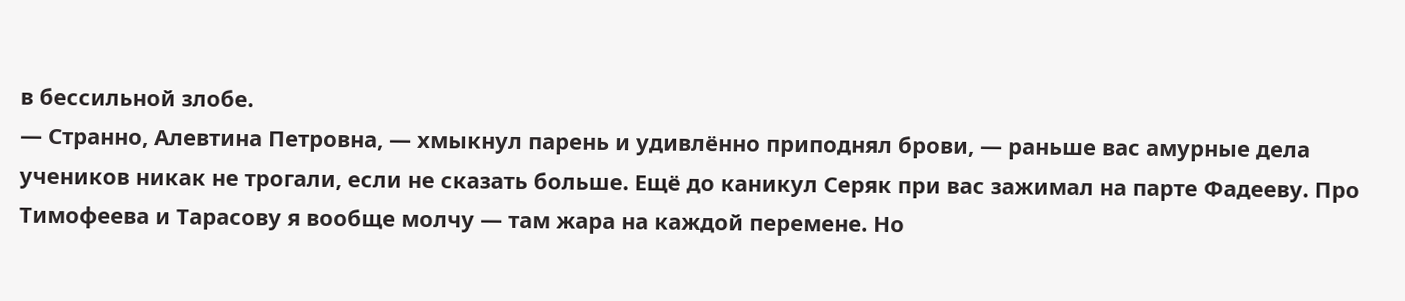в бессильной злобе.
— Странно, Алевтина Петровна, — хмыкнул парень и удивлённо приподнял брови, — раньше вас амурные дела учеников никак не трогали, если не сказать больше. Ещё до каникул Серяк при вас зажимал на парте Фадееву. Про Тимофеева и Тарасову я вообще молчу — там жара на каждой перемене. Но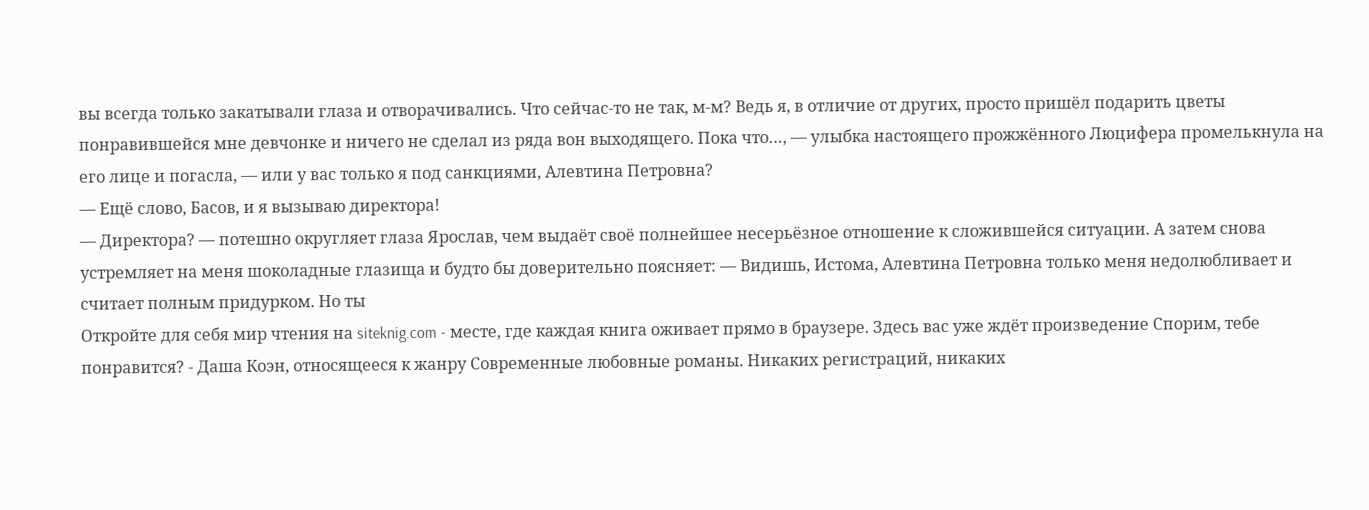вы всегда только закатывали глаза и отворачивались. Что сейчас-то не так, м-м? Ведь я, в отличие от других, просто пришёл подарить цветы понравившейся мне девчонке и ничего не сделал из ряда вон выходящего. Пока что…, — улыбка настоящего прожжённого Люцифера промелькнула на его лице и погасла, — или у вас только я под санкциями, Алевтина Петровна?
— Ещё слово, Басов, и я вызываю директора!
— Директора? — потешно округляет глаза Ярослав, чем выдаёт своё полнейшее несерьёзное отношение к сложившейся ситуации. А затем снова устремляет на меня шоколадные глазища и будто бы доверительно поясняет: — Видишь, Истома, Алевтина Петровна только меня недолюбливает и считает полным придурком. Но ты
Откройте для себя мир чтения на siteknig.com - месте, где каждая книга оживает прямо в браузере. Здесь вас уже ждёт произведение Спорим, тебе понравится? - Даша Коэн, относящееся к жанру Современные любовные романы. Никаких регистраций, никаких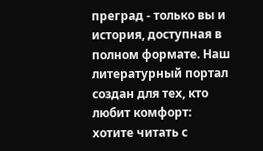преград - только вы и история, доступная в полном формате. Наш литературный портал создан для тех, кто любит комфорт: хотите читать с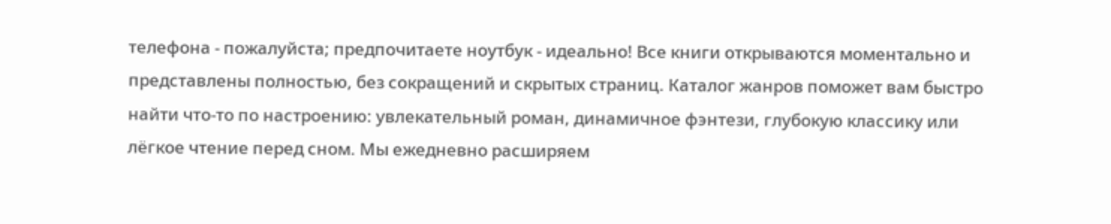телефона - пожалуйста; предпочитаете ноутбук - идеально! Все книги открываются моментально и представлены полностью, без сокращений и скрытых страниц. Каталог жанров поможет вам быстро найти что-то по настроению: увлекательный роман, динамичное фэнтези, глубокую классику или лёгкое чтение перед сном. Мы ежедневно расширяем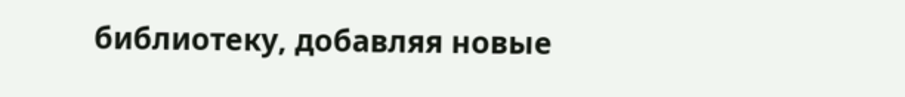библиотеку, добавляя новые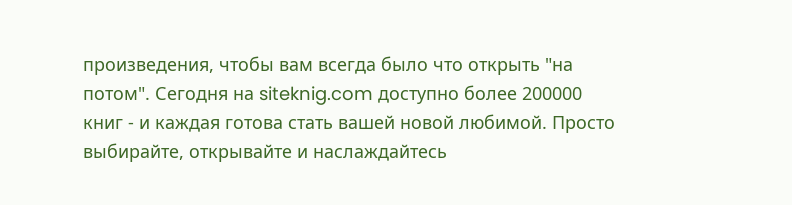произведения, чтобы вам всегда было что открыть "на потом". Сегодня на siteknig.com доступно более 200000 книг - и каждая готова стать вашей новой любимой. Просто выбирайте, открывайте и наслаждайтесь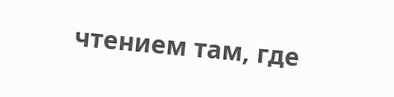чтением там, где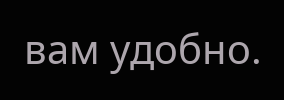вам удобно.